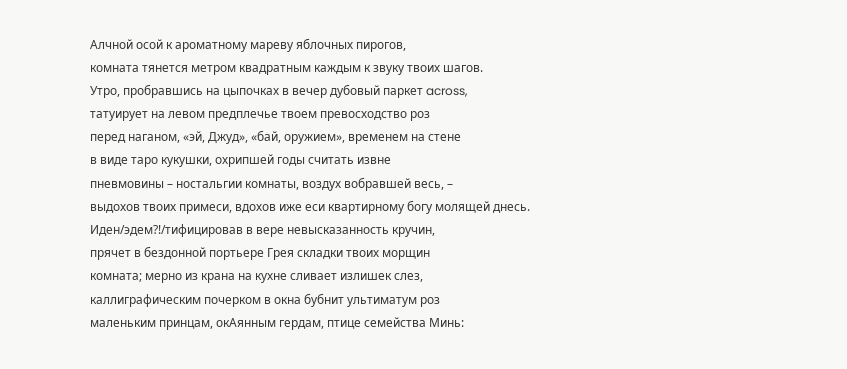Алчной осой к ароматному мареву яблочных пирогов,
комната тянется метром квадратным каждым к звуку твоих шагов.
Утро, пробравшись на цыпочках в вечер дубовый паркет across,
татуирует на левом предплечье твоем превосходство роз
перед наганом, «эй, Джуд», «бай, оружием», временем на стене
в виде таро кукушки, охрипшей годы считать извне
пневмовины – ностальгии комнаты, воздух вобравшей весь, –
выдохов твоих примеси, вдохов иже еси квартирному богу молящей днесь.
Иден/эдем?!/тифицировав в вере невысказанность кручин,
прячет в бездонной портьере Грея складки твоих морщин
комната; мерно из крана на кухне сливает излишек слез,
каллиграфическим почерком в окна бубнит ультиматум роз
маленьким принцам, окАянным гердам, птице семейства Минь: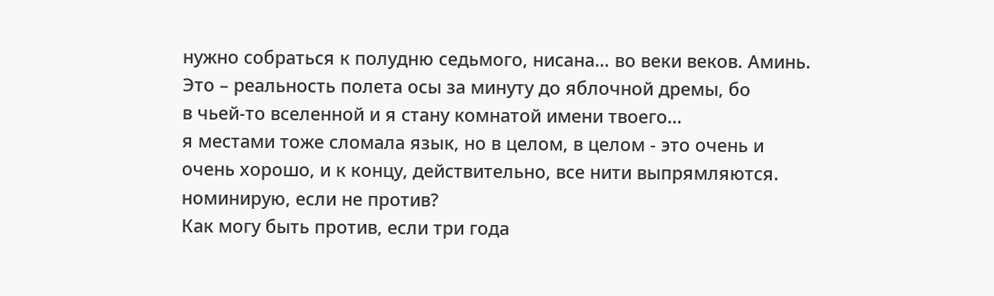нужно собраться к полудню седьмого, нисана… во веки веков. Аминь.
Это – реальность полета осы за минуту до яблочной дремы, бо
в чьей-то вселенной и я стану комнатой имени твоего…
я местами тоже сломала язык, но в целом, в целом - это очень и очень хорошо, и к концу, действительно, все нити выпрямляются.
номинирую, если не против?
Как могу быть против, если три года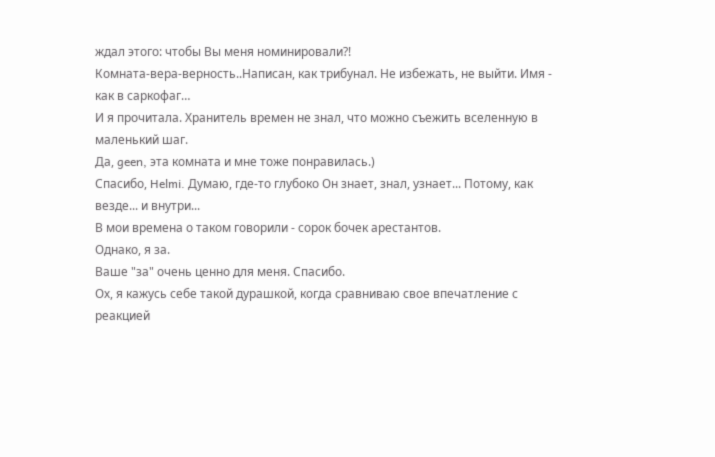ждал этого: чтобы Вы меня номинировали?!
Комната-вера-верность..Написан, как трибунал. Не избежать, не выйти. Имя - как в саркофаг…
И я прочитала. Хранитель времен не знал, что можно съежить вселенную в маленький шаг.
Да, geen, эта комната и мне тоже понравилась.)
Спасибо, Helmi. Думаю, где-то глубоко Он знает, знал, узнает... Потому, как везде... и внутри...
В мои времена о таком говорили - сорок бочек арестантов.
Однако, я за.
Ваше "за" очень ценно для меня. Спасибо.
Ох, я кажусь себе такой дурашкой, когда сравниваю свое впечатление с реакцией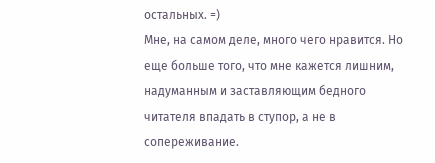остальных. =)
Мне, на самом деле, много чего нравится. Но еще больше того, что мне кажется лишним, надуманным и заставляющим бедного читателя впадать в ступор, а не в сопереживание.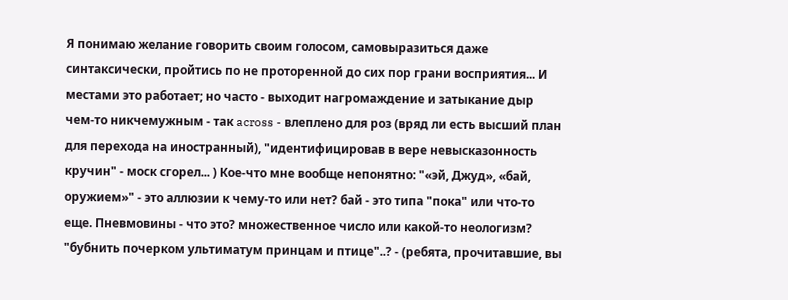Я понимаю желание говорить своим голосом, самовыразиться даже синтаксически, пройтись по не проторенной до сих пор грани восприятия... И местами это работает; но часто - выходит нагромаждение и затыкание дыр чем-то никчемужным - так across - влеплено для роз (вряд ли есть высший план для перехода на иностранный), "идентифицировав в вере невысказонность кручин" - моск сгорел... ) Кое-что мне вообще непонятно: "«эй, Джуд», «бай, оружием»" - это аллюзии к чему-то или нет? бай - это типа "пока" или что-то еще. Пневмовины - что это? множественное число или какой-то неологизм? "бубнить почерком ультиматум принцам и птице"..? - (ребята, прочитавшие, вы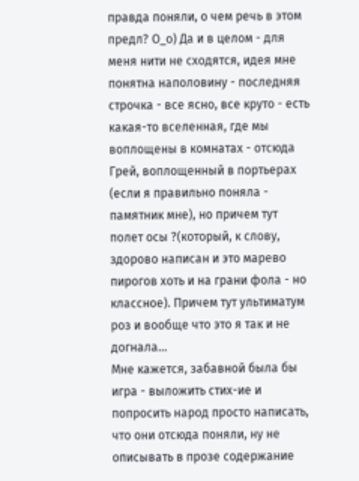правда поняли, о чем речь в этом предл? О_о) Да и в целом - для меня нити не сходятся, идея мне понятна наполовину - последняя строчка - все ясно, все круто - есть какая-то вселенная, где мы воплощены в комнатах - отсюда Грей, воплощенный в портьерах (если я правильно поняла - памятник мне), но причем тут полет осы ?(который, к слову, здорово написан и это марево пирогов хоть и на грани фола - но классное). Причем тут ультиматум роз и вообще что это я так и не догнала...
Мне кажется, забавной была бы игра - выложить стих-ие и попросить народ просто написать, что они отсюда поняли, ну не описывать в прозе содержание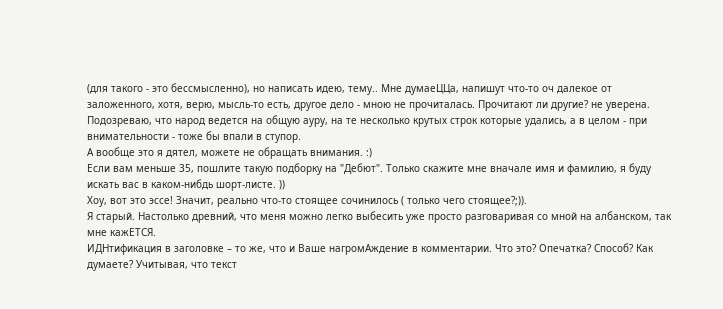(для такого - это бессмысленно), но написать идею, тему.. Мне думаеЦЦа, напишут что-то оч далекое от заложенного, хотя, верю, мысль-то есть, другое дело - мною не прочиталась. Прочитают ли другие? не уверена. Подозреваю, что народ ведется на общую ауру, на те несколько крутых строк которые удались, а в целом - при внимательности - тоже бы впали в ступор.
А вообще это я дятел, можете не обращать внимания. :)
Если вам меньше 35, пошлите такую подборку на "Дебют". Только скажите мне вначале имя и фамилию, я буду искать вас в каком-нибдь шорт-листе. ))
Хоу, вот это эссе! Значит, реально что-то стоящее сочинилось ( только чего стоящее?;)).
Я старый. Настолько древний, что меня можно легко выбесить уже просто разговаривая со мной на албанском, так мне кажЕТСЯ.
ИДНтификация в заголовке – то же, что и Ваше нагромАждение в комментарии. Что это? Опечатка? Способ? Как думаете? Учитывая, что текст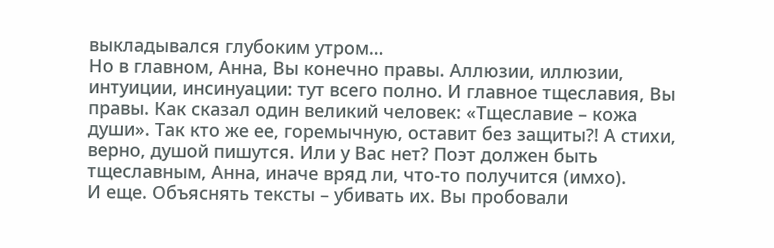выкладывался глубоким утром…
Но в главном, Анна, Вы конечно правы. Аллюзии, иллюзии, интуиции, инсинуации: тут всего полно. И главное тщеславия, Вы правы. Как сказал один великий человек: «Тщеславие – кожа души». Так кто же ее, горемычную, оставит без защиты?! А стихи, верно, душой пишутся. Или у Вас нет? Поэт должен быть тщеславным, Анна, иначе вряд ли, что-то получится (имхо).
И еще. Объяснять тексты – убивать их. Вы пробовали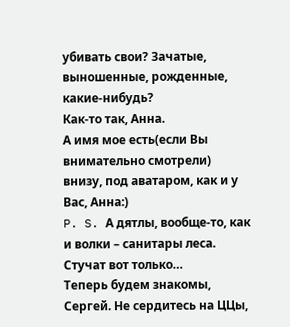убивать свои? Зачатые, выношенные, рожденные, какие-нибудь?
Как-то так, Анна.
А имя мое есть(если Вы внимательно смотрели) внизу, под аватаром, как и у Вас, Анна:)
P. S. А дятлы, вообще-то, как и волки – санитары леса. Стучат вот только…
Теперь будем знакомы, Сергей. Не сердитесь на ЦЦы,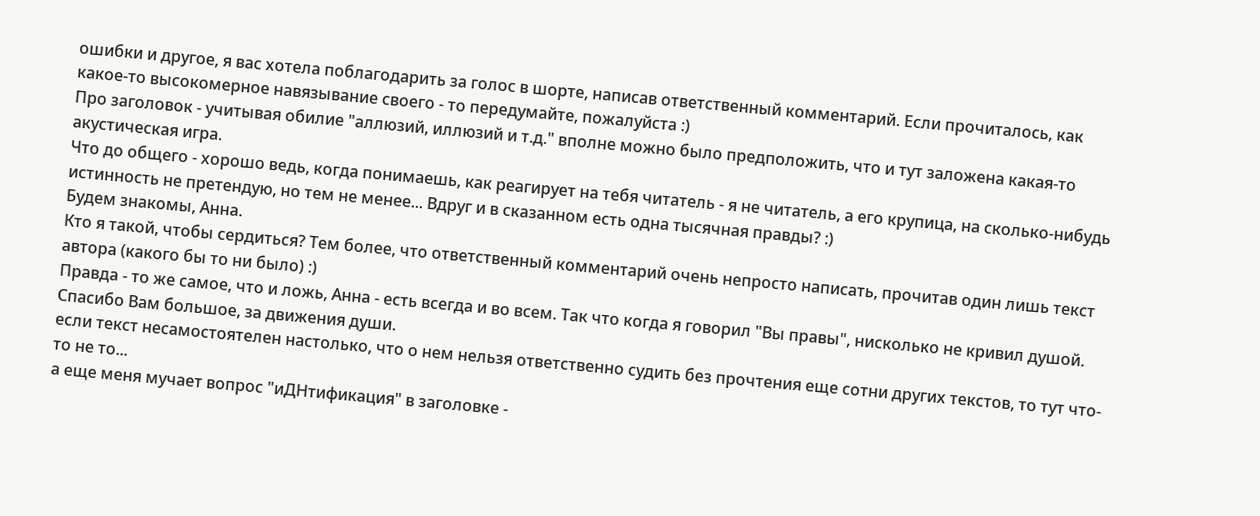ошибки и другое, я вас хотела поблагодарить за голос в шорте, написав ответственный комментарий. Если прочиталось, как какое-то высокомерное навязывание своего - то передумайте, пожалуйста :)
Про заголовок - учитывая обилие "аллюзий, иллюзий и т.д." вполне можно было предположить, что и тут заложена какая-то акустическая игра.
Что до общего - хорошо ведь, когда понимаешь, как реагирует на тебя читатель - я не читатель, а его крупица, на сколько-нибудь истинность не претендую, но тем не менее... Вдруг и в сказанном есть одна тысячная правды? :)
Будем знакомы, Анна.
Кто я такой, чтобы сердиться? Тем более, что ответственный комментарий очень непросто написать, прочитав один лишь текст автора (какого бы то ни было) :)
Правда - то же самое, что и ложь, Анна - есть всегда и во всем. Так что когда я говорил "Вы правы", нисколько не кривил душой.
Спасибо Вам большое, за движения души.
если текст несамостоятелен настолько, что о нем нельзя ответственно судить без прочтения еще сотни других текстов, то тут что-то не то...
а еще меня мучает вопрос "иДНтификация" в заголовке -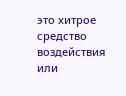это хитрое средство воздействия или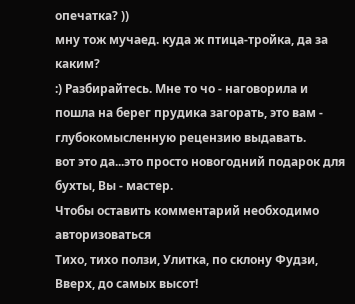опечатка? ))
мну тож мучаед. куда ж птица-тройка, да за каким?
:) Разбирайтесь. Мне то чо - наговорила и пошла на берег прудика загорать, это вам - глубокомысленную рецензию выдавать.
вот это да...это просто новогодний подарок для бухты, Вы - мастер.
Чтобы оставить комментарий необходимо авторизоваться
Тихо, тихо ползи, Улитка, по склону Фудзи, Вверх, до самых высот!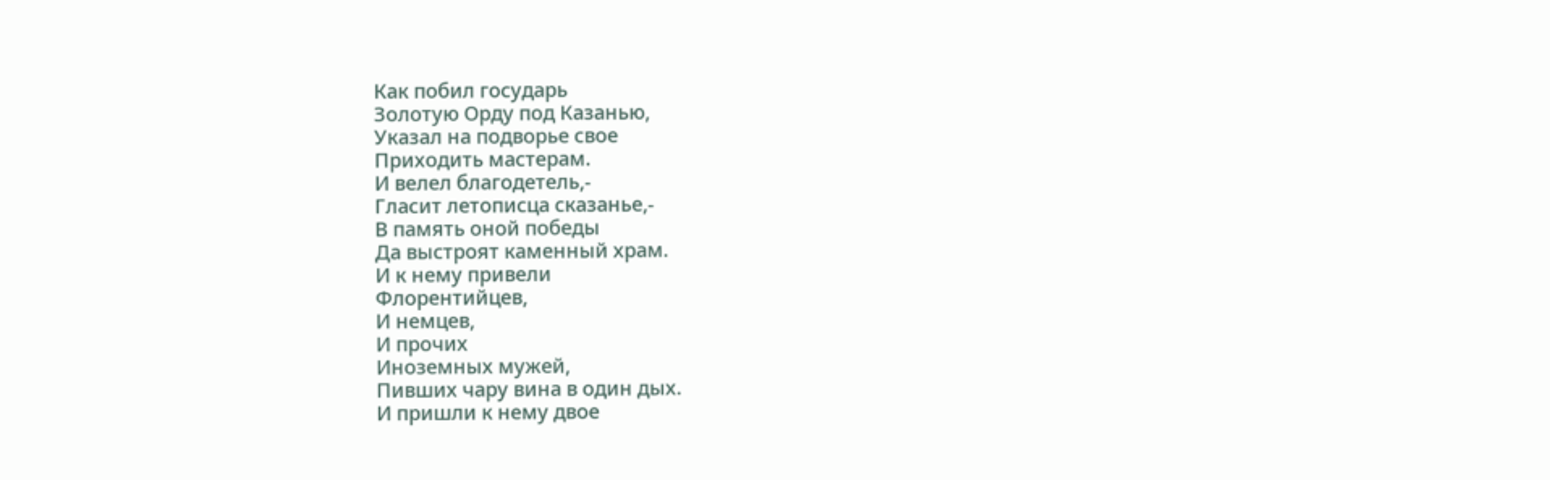Как побил государь
Золотую Орду под Казанью,
Указал на подворье свое
Приходить мастерам.
И велел благодетель,-
Гласит летописца сказанье,-
В память оной победы
Да выстроят каменный храм.
И к нему привели
Флорентийцев,
И немцев,
И прочих
Иноземных мужей,
Пивших чару вина в один дых.
И пришли к нему двое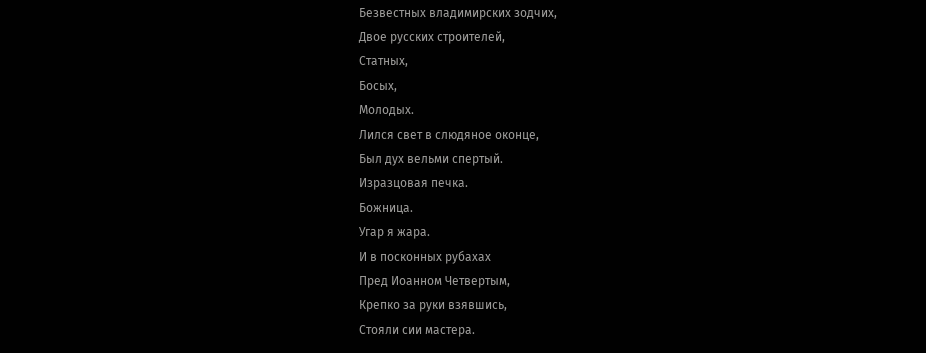Безвестных владимирских зодчих,
Двое русских строителей,
Статных,
Босых,
Молодых.
Лился свет в слюдяное оконце,
Был дух вельми спертый.
Изразцовая печка.
Божница.
Угар я жара.
И в посконных рубахах
Пред Иоанном Четвертым,
Крепко за руки взявшись,
Стояли сии мастера.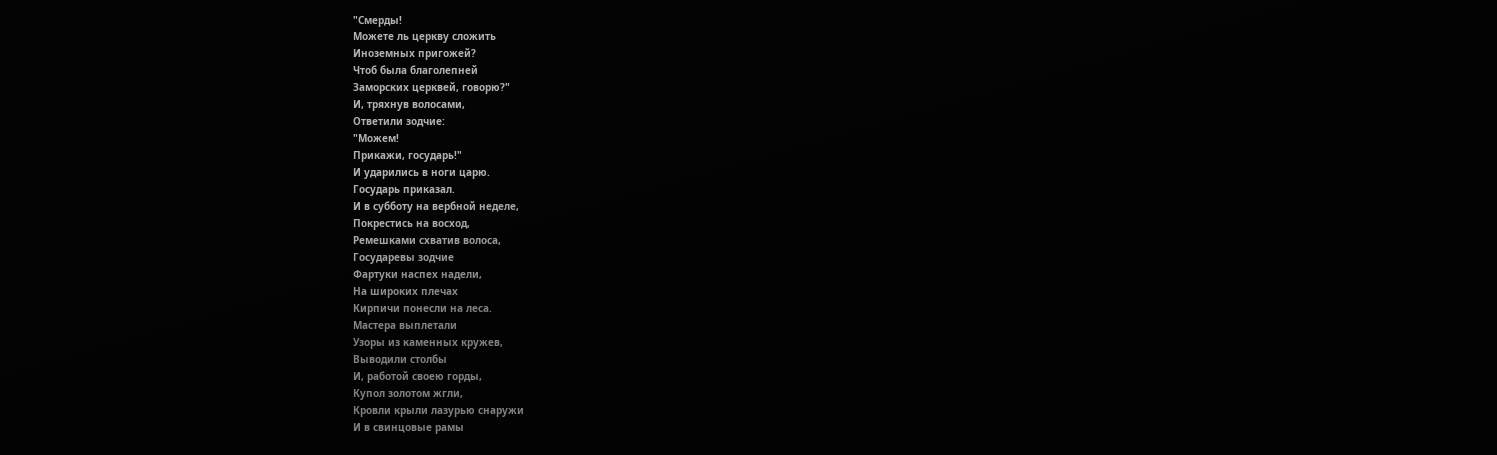"Смерды!
Можете ль церкву сложить
Иноземных пригожей?
Чтоб была благолепней
Заморских церквей, говорю?"
И, тряхнув волосами,
Ответили зодчие:
"Можем!
Прикажи, государь!"
И ударились в ноги царю.
Государь приказал.
И в субботу на вербной неделе,
Покрестись на восход,
Ремешками схватив волоса,
Государевы зодчие
Фартуки наспех надели,
На широких плечах
Кирпичи понесли на леса.
Мастера выплетали
Узоры из каменных кружев,
Выводили столбы
И, работой своею горды,
Купол золотом жгли,
Кровли крыли лазурью снаружи
И в свинцовые рамы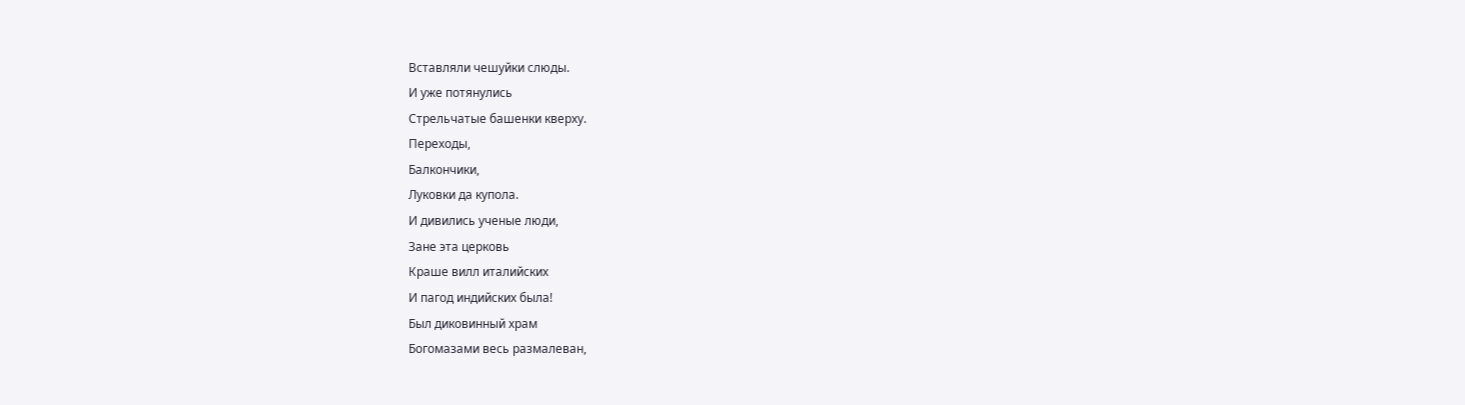Вставляли чешуйки слюды.
И уже потянулись
Стрельчатые башенки кверху.
Переходы,
Балкончики,
Луковки да купола.
И дивились ученые люди,
Зане эта церковь
Краше вилл италийских
И пагод индийских была!
Был диковинный храм
Богомазами весь размалеван,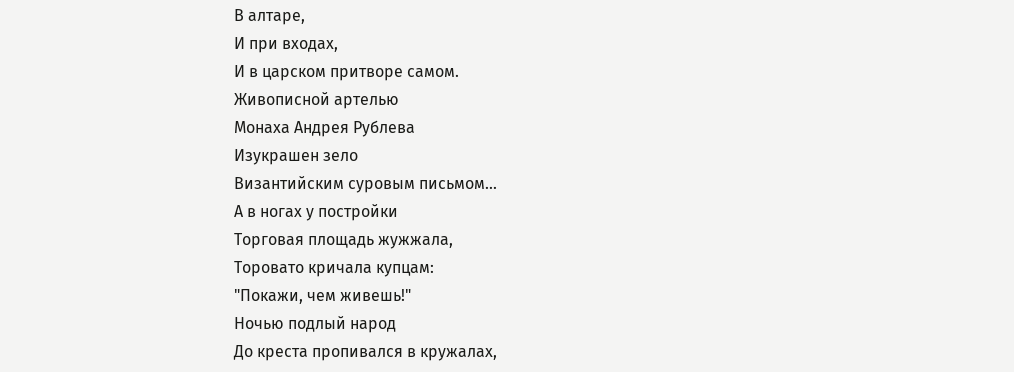В алтаре,
И при входах,
И в царском притворе самом.
Живописной артелью
Монаха Андрея Рублева
Изукрашен зело
Византийским суровым письмом...
А в ногах у постройки
Торговая площадь жужжала,
Торовато кричала купцам:
"Покажи, чем живешь!"
Ночью подлый народ
До креста пропивался в кружалах,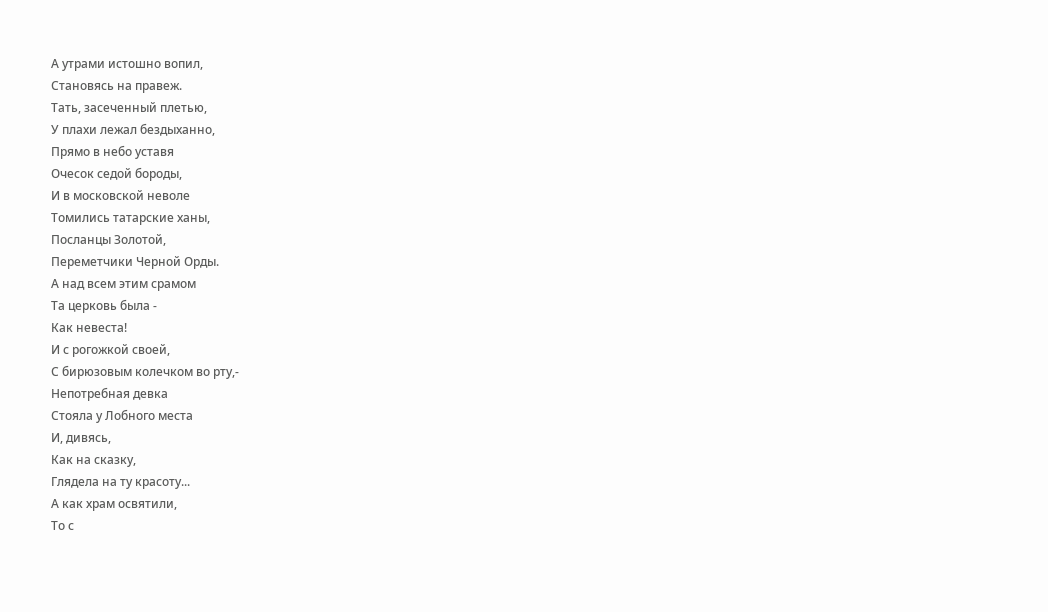А утрами истошно вопил,
Становясь на правеж.
Тать, засеченный плетью,
У плахи лежал бездыханно,
Прямо в небо уставя
Очесок седой бороды,
И в московской неволе
Томились татарские ханы,
Посланцы Золотой,
Переметчики Черной Орды.
А над всем этим срамом
Та церковь была -
Как невеста!
И с рогожкой своей,
С бирюзовым колечком во рту,-
Непотребная девка
Стояла у Лобного места
И, дивясь,
Как на сказку,
Глядела на ту красоту...
А как храм освятили,
То с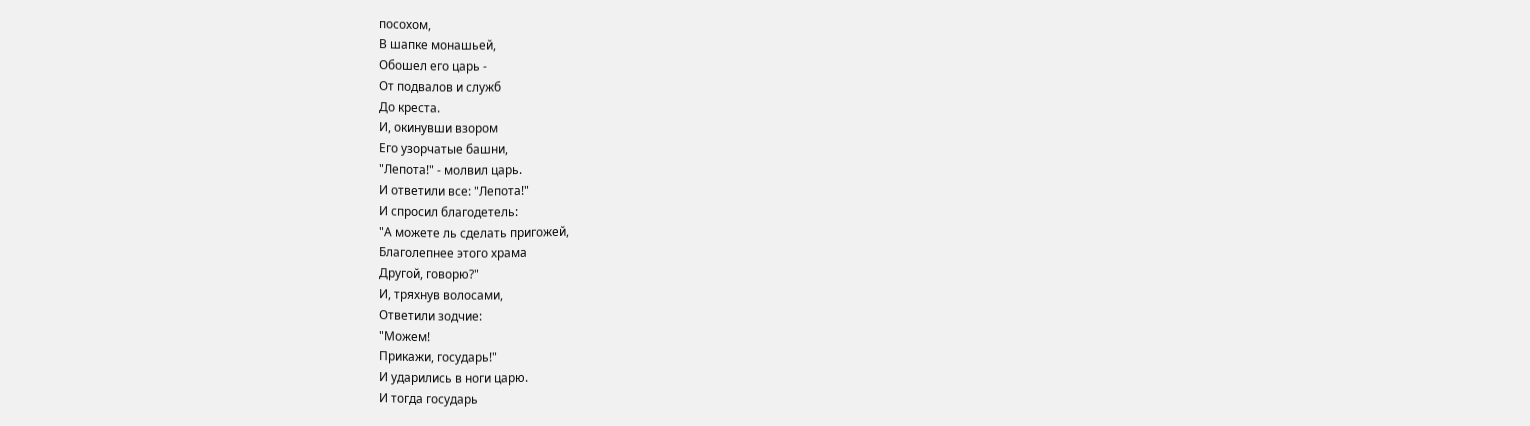посохом,
В шапке монашьей,
Обошел его царь -
От подвалов и служб
До креста.
И, окинувши взором
Его узорчатые башни,
"Лепота!" - молвил царь.
И ответили все: "Лепота!"
И спросил благодетель:
"А можете ль сделать пригожей,
Благолепнее этого храма
Другой, говорю?"
И, тряхнув волосами,
Ответили зодчие:
"Можем!
Прикажи, государь!"
И ударились в ноги царю.
И тогда государь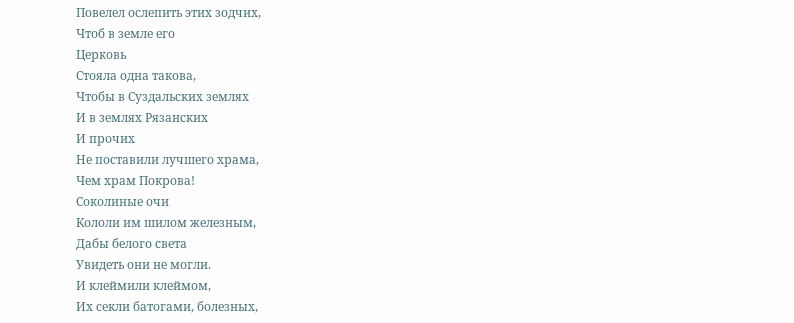Повелел ослепить этих зодчих,
Чтоб в земле его
Церковь
Стояла одна такова,
Чтобы в Суздальских землях
И в землях Рязанских
И прочих
Не поставили лучшего храма,
Чем храм Покрова!
Соколиные очи
Кололи им шилом железным,
Дабы белого света
Увидеть они не могли.
И клеймили клеймом,
Их секли батогами, болезных,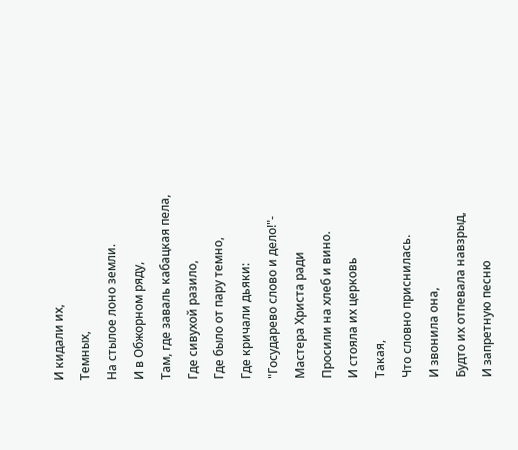И кидали их,
Темных,
На стылое лоно земли.
И в Обжорном ряду,
Там, где заваль кабацкая пела,
Где сивухой разило,
Где было от пару темно,
Где кричали дьяки:
"Государево слово и дело!"-
Мастера Христа ради
Просили на хлеб и вино.
И стояла их церковь
Такая,
Что словно приснилась.
И звонила она,
Будто их отпевала навзрыд,
И запретную песню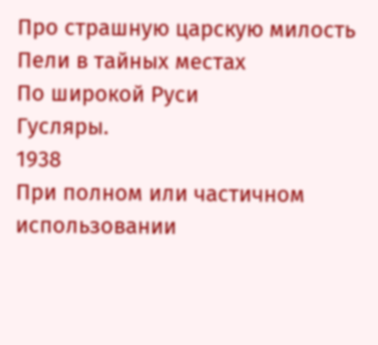Про страшную царскую милость
Пели в тайных местах
По широкой Руси
Гусляры.
1938
При полном или частичном использовании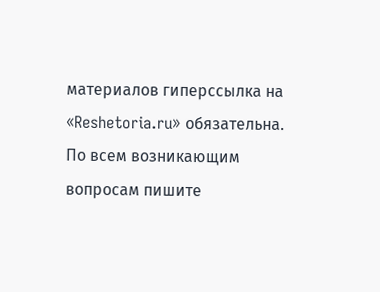материалов гиперссылка на «Reshetoria.ru» обязательна. По всем возникающим вопросам пишите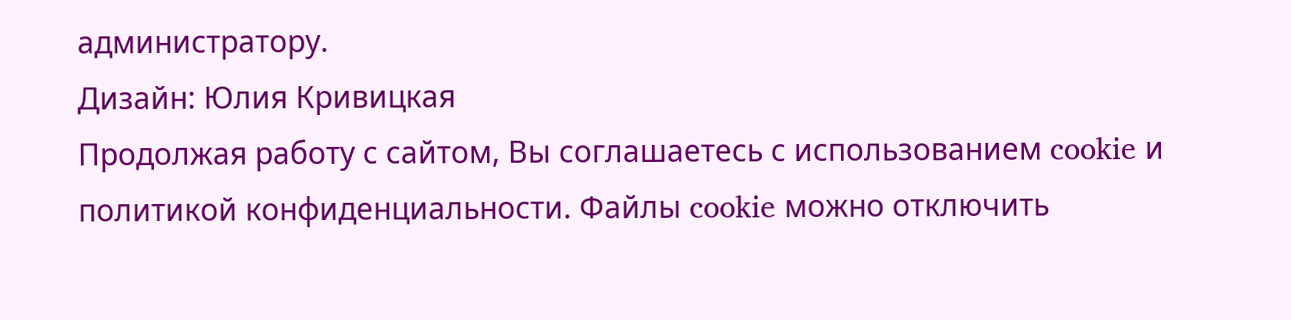администратору.
Дизайн: Юлия Кривицкая
Продолжая работу с сайтом, Вы соглашаетесь с использованием cookie и политикой конфиденциальности. Файлы cookie можно отключить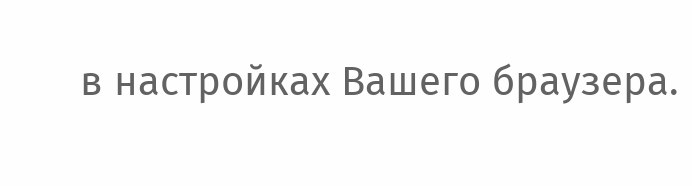в настройках Вашего браузера.